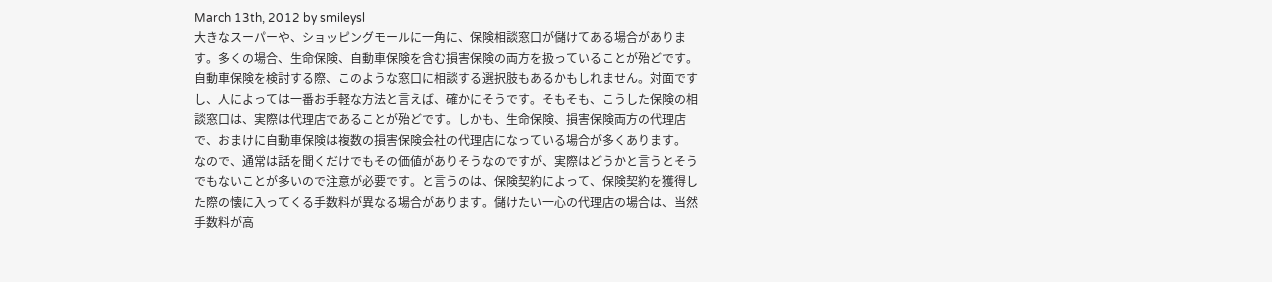March 13th, 2012 by smileysl
大きなスーパーや、ショッピングモールに一角に、保険相談窓口が儲けてある場合があります。多くの場合、生命保険、自動車保険を含む損害保険の両方を扱っていることが殆どです。
自動車保険を検討する際、このような窓口に相談する選択肢もあるかもしれません。対面ですし、人によっては一番お手軽な方法と言えば、確かにそうです。そもそも、こうした保険の相談窓口は、実際は代理店であることが殆どです。しかも、生命保険、損害保険両方の代理店で、おまけに自動車保険は複数の損害保険会社の代理店になっている場合が多くあります。
なので、通常は話を聞くだけでもその価値がありそうなのですが、実際はどうかと言うとそうでもないことが多いので注意が必要です。と言うのは、保険契約によって、保険契約を獲得した際の懐に入ってくる手数料が異なる場合があります。儲けたい一心の代理店の場合は、当然手数料が高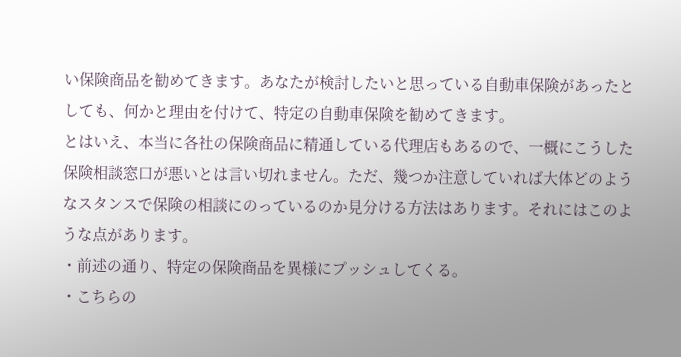い保険商品を勧めてきます。あなたが検討したいと思っている自動車保険があったとしても、何かと理由を付けて、特定の自動車保険を勧めてきます。
とはいえ、本当に各社の保険商品に精通している代理店もあるので、一概にこうした保険相談窓口が悪いとは言い切れません。ただ、幾つか注意していれば大体どのようなスタンスで保険の相談にのっているのか見分ける方法はあります。それにはこのような点があります。
・前述の通り、特定の保険商品を異様にプッシュしてくる。
・こちらの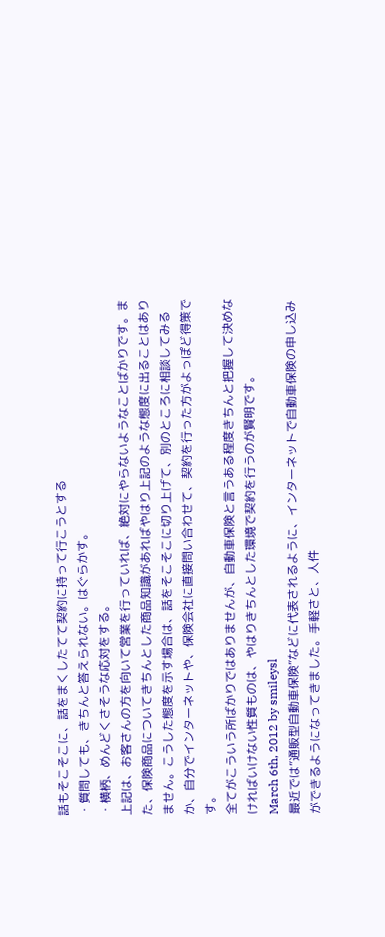話もそこそこに、話をまくしたてて契約に持って行こうとする
・質問しても、きちんと答えられない。はぐらかす。
・横柄、めんどくさそうな応対をする。
上記は、お客さんの方を向いて営業を行っていれば、絶対にやらないようなことばかりです。また、保険商品についてきちんとした商品知識があればやはり上記のような態度に出ることはありません。こうした態度を示す場合は、話をそこそこに切り上げて、別のところに相談してみるか、自分でインターネットや、保険会社に直接問い合わせて、契約を行った方がよっぽど得策です。
全てがこういう所ばかりではありませんが、自動車保険と言うある程度きちんと把握して決めなければいけない性質ものは、やはりきちんとした環境で契約を行うのが賢明です。
March 6th, 2012 by smileysl
最近では”通販型自動車保険”などに代表されるように、インターネットで自動車保険の申し込みができるようになってきました。手軽さと、人件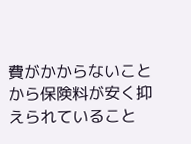費がかからないことから保険料が安く抑えられていること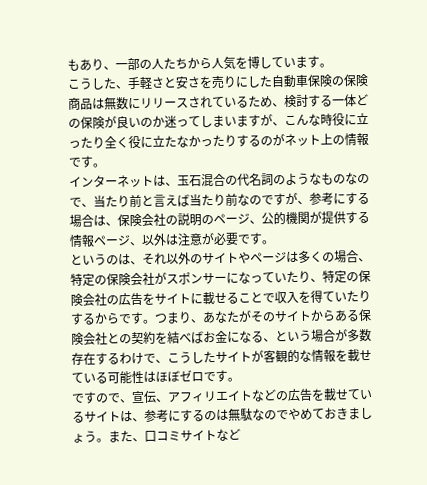もあり、一部の人たちから人気を博しています。
こうした、手軽さと安さを売りにした自動車保険の保険商品は無数にリリースされているため、検討する一体どの保険が良いのか迷ってしまいますが、こんな時役に立ったり全く役に立たなかったりするのがネット上の情報です。
インターネットは、玉石混合の代名詞のようなものなので、当たり前と言えば当たり前なのですが、参考にする場合は、保険会社の説明のページ、公的機関が提供する情報ページ、以外は注意が必要です。
というのは、それ以外のサイトやページは多くの場合、特定の保険会社がスポンサーになっていたり、特定の保険会社の広告をサイトに載せることで収入を得ていたりするからです。つまり、あなたがそのサイトからある保険会社との契約を結べばお金になる、という場合が多数存在するわけで、こうしたサイトが客観的な情報を載せている可能性はほぼゼロです。
ですので、宣伝、アフィリエイトなどの広告を載せているサイトは、参考にするのは無駄なのでやめておきましょう。また、口コミサイトなど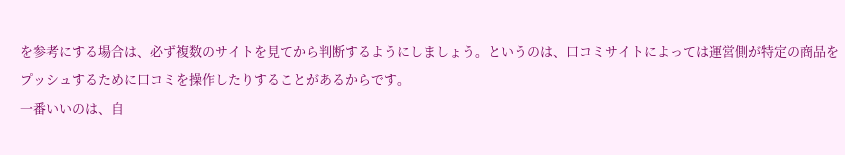を参考にする場合は、必ず複数のサイトを見てから判断するようにしましょう。というのは、口コミサイトによっては運営側が特定の商品をプッシュするために口コミを操作したりすることがあるからです。
一番いいのは、自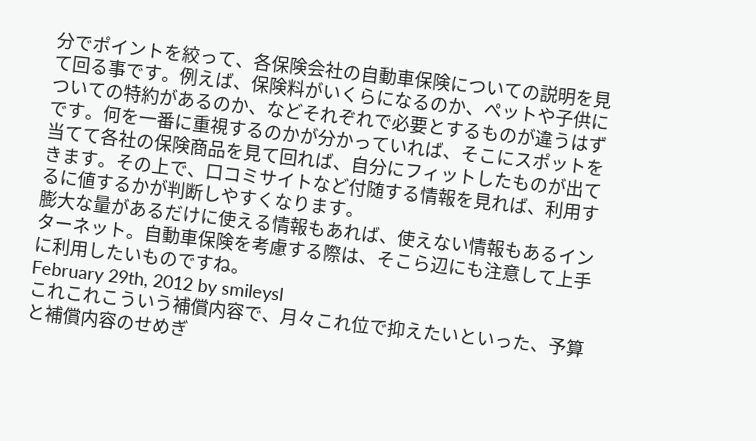分でポイントを絞って、各保険会社の自動車保険についての説明を見て回る事です。例えば、保険料がいくらになるのか、ペットや子供についての特約があるのか、などそれぞれで必要とするものが違うはずです。何を一番に重視するのかが分かっていれば、そこにスポットを当てて各社の保険商品を見て回れば、自分にフィットしたものが出てきます。その上で、口コミサイトなど付随する情報を見れば、利用するに値するかが判断しやすくなります。
膨大な量があるだけに使える情報もあれば、使えない情報もあるインターネット。自動車保険を考慮する際は、そこら辺にも注意して上手に利用したいものですね。
February 29th, 2012 by smileysl
これこれこういう補償内容で、月々これ位で抑えたいといった、予算と補償内容のせめぎ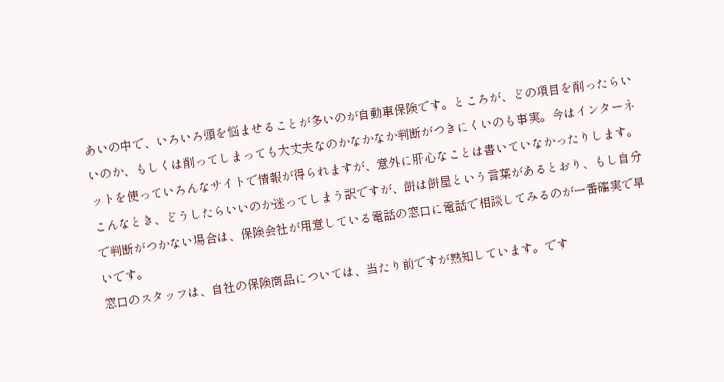あいの中で、いろいろ頭を悩ませることが多いのが自動車保険です。ところが、どの項目を削ったらいいのか、もしくは削ってしまっても大丈夫なのかなかなか判断がつきにくいのも事実。今はインターネットを使っていろんなサイトで情報が得られますが、意外に肝心なことは書いていなかったりします。こんなとき、どうしたらいいのか迷ってしまう訳ですが、餅は餅屋という言葉があるとおり、もし自分で判断がつかない場合は、保険会社が用意している電話の窓口に電話で相談してみるのが一番確実で早いです。
窓口のスタッフは、自社の保険商品については、当たり前ですが熟知しています。です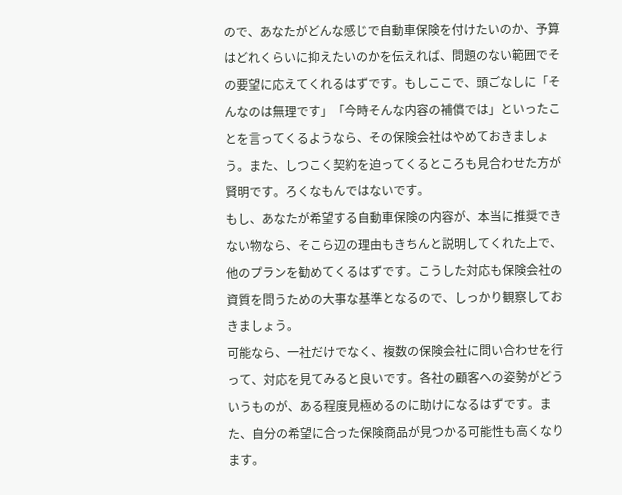ので、あなたがどんな感じで自動車保険を付けたいのか、予算はどれくらいに抑えたいのかを伝えれば、問題のない範囲でその要望に応えてくれるはずです。もしここで、頭ごなしに「そんなのは無理です」「今時そんな内容の補償では」といったことを言ってくるようなら、その保険会社はやめておきましょう。また、しつこく契約を迫ってくるところも見合わせた方が賢明です。ろくなもんではないです。
もし、あなたが希望する自動車保険の内容が、本当に推奨できない物なら、そこら辺の理由もきちんと説明してくれた上で、他のプランを勧めてくるはずです。こうした対応も保険会社の資質を問うための大事な基準となるので、しっかり観察しておきましょう。
可能なら、一社だけでなく、複数の保険会社に問い合わせを行って、対応を見てみると良いです。各社の顧客への姿勢がどういうものが、ある程度見極めるのに助けになるはずです。また、自分の希望に合った保険商品が見つかる可能性も高くなります。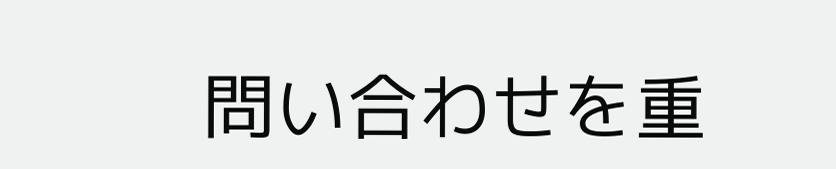問い合わせを重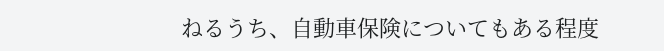ねるうち、自動車保険についてもある程度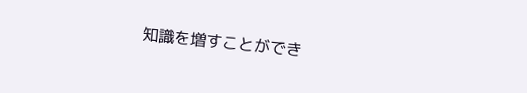知識を増すことができ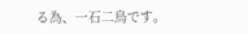る為、一石二鳥です。